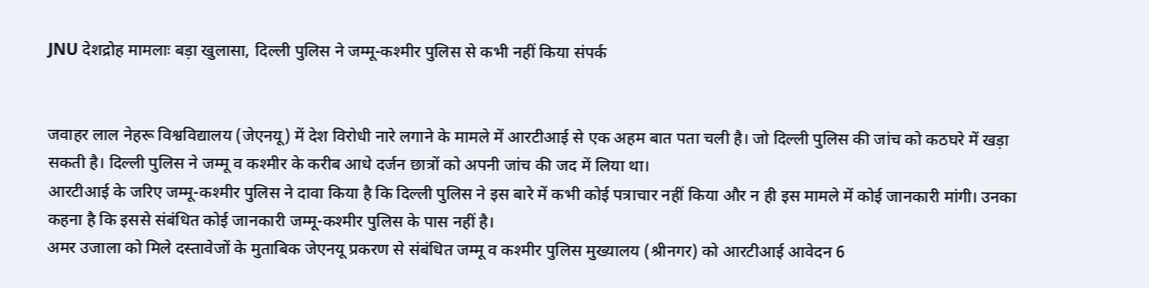JNU देशद्रोह मामलाः बड़ा खुलासा, दिल्ली पुलिस ने जम्मू-कश्मीर पुलिस से कभी नहीं किया संपर्क


जवाहर लाल नेहरू विश्वविद्यालय (जेएनयू) में देश विरोधी नारे लगाने के मामले में आरटीआई से एक अहम बात पता चली है। जो दिल्ली पुलिस की जांच को कठघरे में खड़ा सकती है। दिल्ली पुलिस ने जम्मू व कश्मीर के करीब आधे दर्जन छात्रों को अपनी जांच की जद में लिया था।
आरटीआई के जरिए जम्मू-कश्मीर पुलिस ने दावा किया है कि दिल्ली पुलिस ने इस बारे में कभी कोई पत्राचार नहीं किया और न ही इस मामले में कोई जानकारी मांगी। उनका कहना है कि इससे संबंधित कोई जानकारी जम्मू-कश्मीर पुलिस के पास नहीं है।
अमर उजाला को मिले दस्तावेजों के मुताबिक जेएनयू प्रकरण से संबंधित जम्मू व कश्मीर पुलिस मुख्यालय (श्रीनगर) को आरटीआई आवेदन 6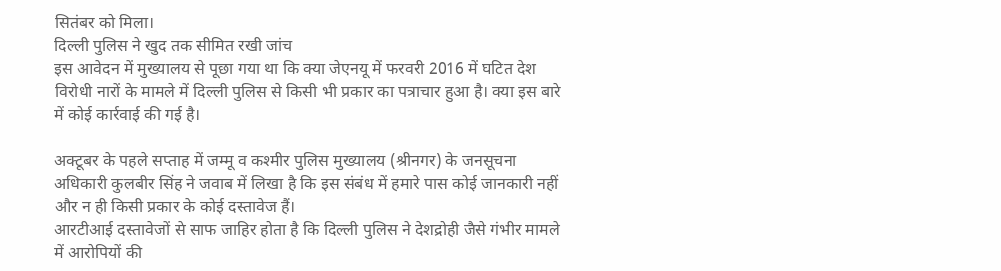सितंबर को मिला।
द‌िल्ली पुल‌िस ने खुद तक सीम‌‌ित रखी जांच
इस आवेदन में मुख्यालय से पूछा गया था कि क्या जेएनयू में फरवरी 2016 में घटित देश विरोधी नारों के मामले में दिल्ली पुलिस से किसी भी प्रकार का पत्राचार हुआ है। क्या इस बारे में कोई कार्रवाई की गई है।

अक्टूबर के पहले सप्ताह में जम्मू व कश्मीर पुलिस मुख्यालय (श्रीनगर) के जनसूचना अधिकारी कुलबीर सिंह ने जवाब में लिखा है कि इस संबंध में हमारे पास कोई जानकारी नहीं और न ही किसी प्रकार के कोई दस्तावेज हैं।
आरटीआई दस्तावेजों से साफ जाहिर होता है कि दिल्ली पुलिस ने देशद्रोही जैसे गंभीर मामले में आरोपियों की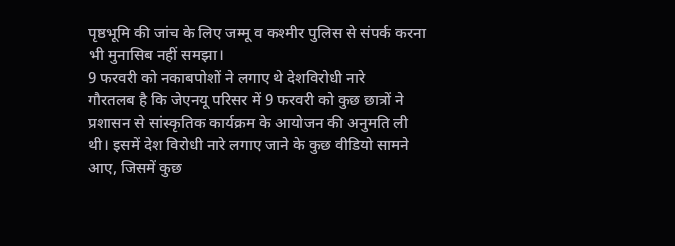पृष्ठभूमि की जांच के लिए जम्मू व कश्मीर पुलिस से संपर्क करना भी मुनासिब नहीं समझा।
9 फरवरी को नकाबपोशों ने लगाए थे देशव‌िरोधी नारे
गौरतलब है कि जेएनयू परिसर में 9 फरवरी को कुछ छात्रों ने प्रशासन से सांस्कृतिक कार्यक्रम के आयोजन की अनुमति ली थी। इसमें देश विरोधी नारे लगाए जाने के कुछ वीडियो सामने आए, जिसमें कुछ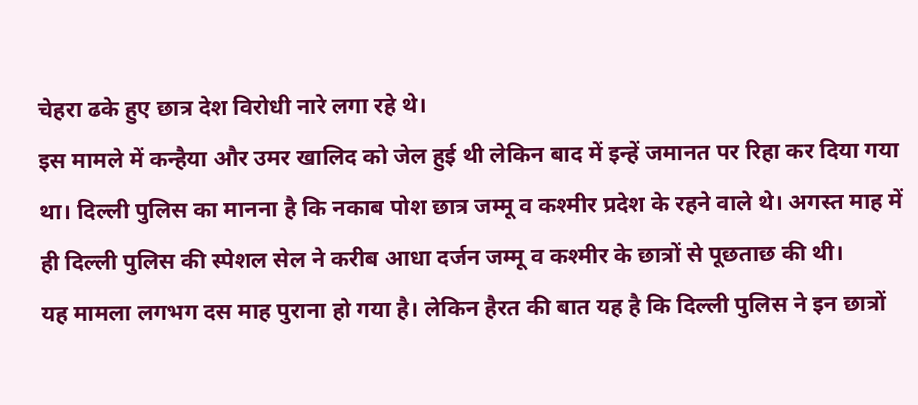चेहरा ढके हुए छात्र देश विरोधी नारे लगा रहे थे।
इस मामले में कन्हैया और उमर खालिद को जेल हुई थी लेकिन बाद में इन्हें जमानत पर रिहा कर दिया गया था। दिल्ली पुलिस का मानना है कि नकाब पोश छात्र जम्मू व कश्मीर प्रदेश के रहने वाले थे। अगस्त माह में ही दिल्ली पुलिस की स्पेशल सेल ने करीब आधा दर्जन जम्मू व कश्मीर के छात्रों से पूछताछ की थी।
यह मामला लगभग दस माह पुराना हो गया है। लेकिन हैरत की बात यह है कि दिल्ली पुलिस ने इन छात्रों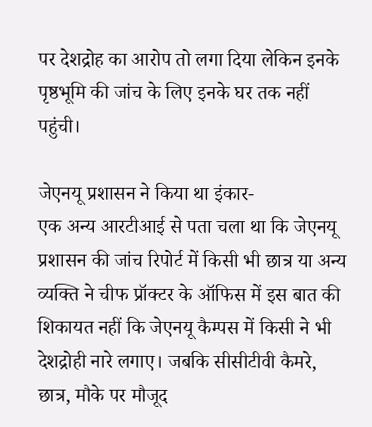पर देशद्रोह का आरोप तो लगा दिया लेकिन इनके पृष्ठभूमि की जांच के लिए इनके घर तक नहीं पहुंची।

जेएनयू प्रशासन ने किया था इंकार-
एक अन्य आरटीआई से पता चला था कि जेएनयू प्रशासन की जांच रिपोर्ट में किसी भी छात्र या अन्य व्यक्ति ने चीफ प्रॉक्टर के ऑफिस में इस बात की शिकायत नहीं कि जेएनयू कैम्पस में किसी ने भी देशद्रोही नारे लगाए। जबकि सीसीटीवी कैमरे, छात्र, मौके पर मौजूद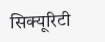सिक्यूरिटी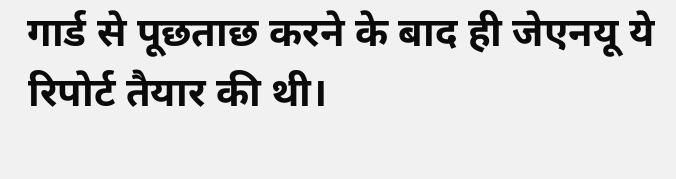गार्ड से पूछताछ करने के बाद ही जेएनयू ये रिपोर्ट तैयार की थी।